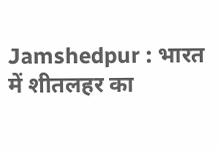Jamshedpur : भारत में शीतलहर का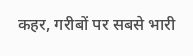कहर, गरीबों पर सबसे भारी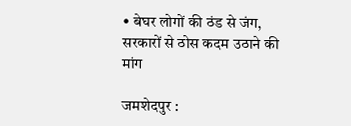• बेघर लोगों की ठंड से जंग, सरकारों से ठोस कदम उठाने की मांग

जमशेदपुर :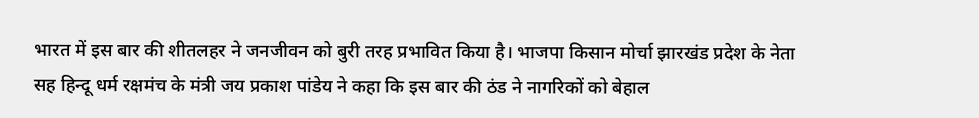भारत में इस बार की शीतलहर ने जनजीवन को बुरी तरह प्रभावित किया है। भाजपा किसान मोर्चा झारखंड प्रदेश के नेता सह हिन्दू धर्म रक्षमंच के मंत्री जय प्रकाश पांडेय ने कहा कि इस बार की ठंड ने नागरिकों को बेहाल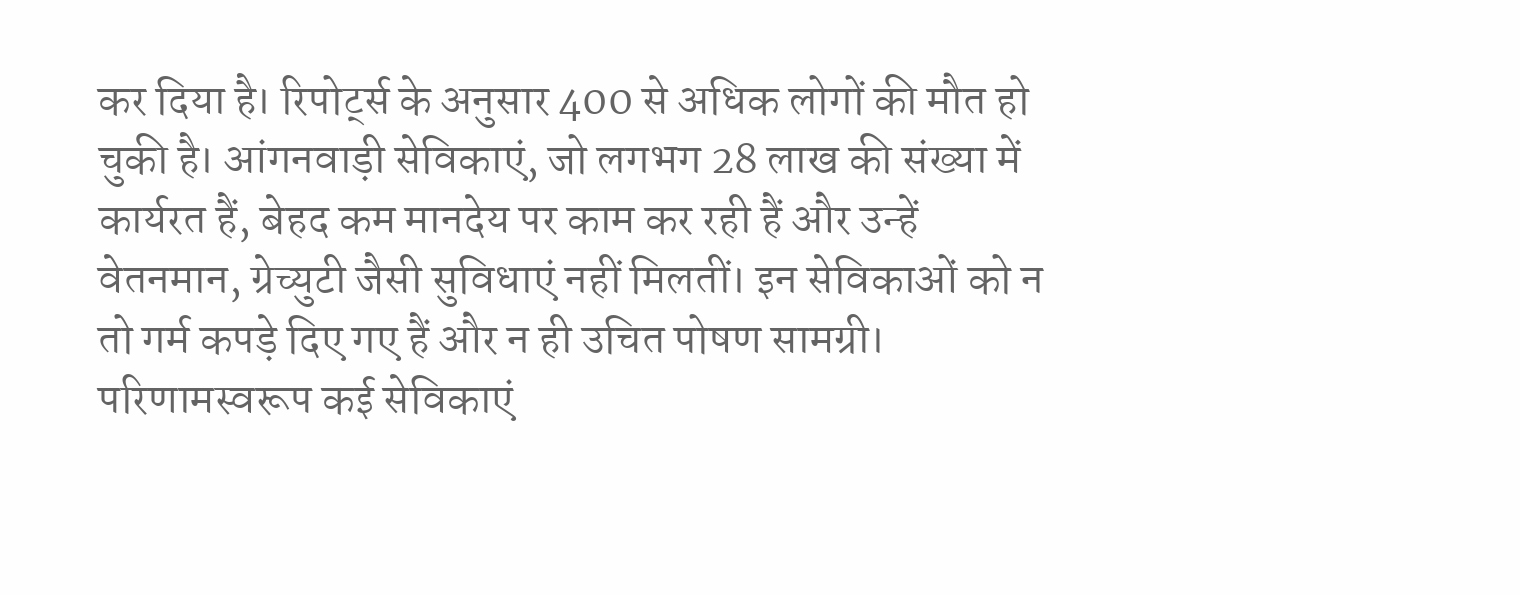कर दिया है। रिपोर्ट्स के अनुसार 400 से अधिक लोगों की मौत हो चुकी है। आंगनवाड़ी सेविकाएं, जो लगभग 28 लाख की संख्या में कार्यरत हैं, बेहद कम मानदेय पर काम कर रही हैं और उन्हें वेतनमान, ग्रेच्युटी जैसी सुविधाएं नहीं मिलतीं। इन सेविकाओं को न तो गर्म कपड़े दिए गए हैं और न ही उचित पोषण सामग्री। परिणामस्वरूप कई सेविकाएं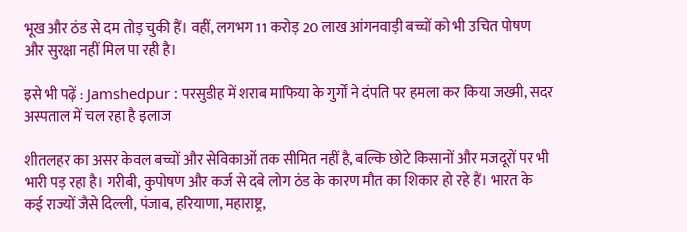भूख और ठंड से दम तोड़ चुकी हैं। वहीं, लगभग 11 करोड़ 20 लाख आंगनवाड़ी बच्चों को भी उचित पोषण और सुरक्षा नहीं मिल पा रही है।

इसे भी पढ़ें : Jamshedpur : परसुडीह में शराब माफिया के गुर्गों ने दंपति पर हमला कर किया जख्मी, सदर अस्पताल में चल रहा है इलाज

शीतलहर का असर केवल बच्चों और सेविकाओं तक सीमित नहीं है, बल्कि छोटे किसानों और मजदूरों पर भी भारी पड़ रहा है। गरीबी, कुपोषण और कर्ज से दबे लोग ठंड के कारण मौत का शिकार हो रहे हैं। भारत के कई राज्यों जैसे दिल्ली, पंजाब, हरियाणा, महाराष्ट्र,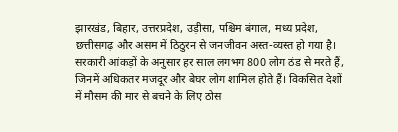झारखंड, बिहार, उत्तरप्रदेश, उड़ीसा, पश्चिम बंगाल, मध्य प्रदेश, छत्तीसगढ़ और असम में ठिठुरन से जनजीवन अस्त-व्यस्त हो गया है। सरकारी आंकड़ों के अनुसार हर साल लगभग 800 लोग ठंड से मरते हैं, जिनमें अधिकतर मजदूर और बेघर लोग शामिल होते हैं। विकसित देशों में मौसम की मार से बचने के लिए ठोस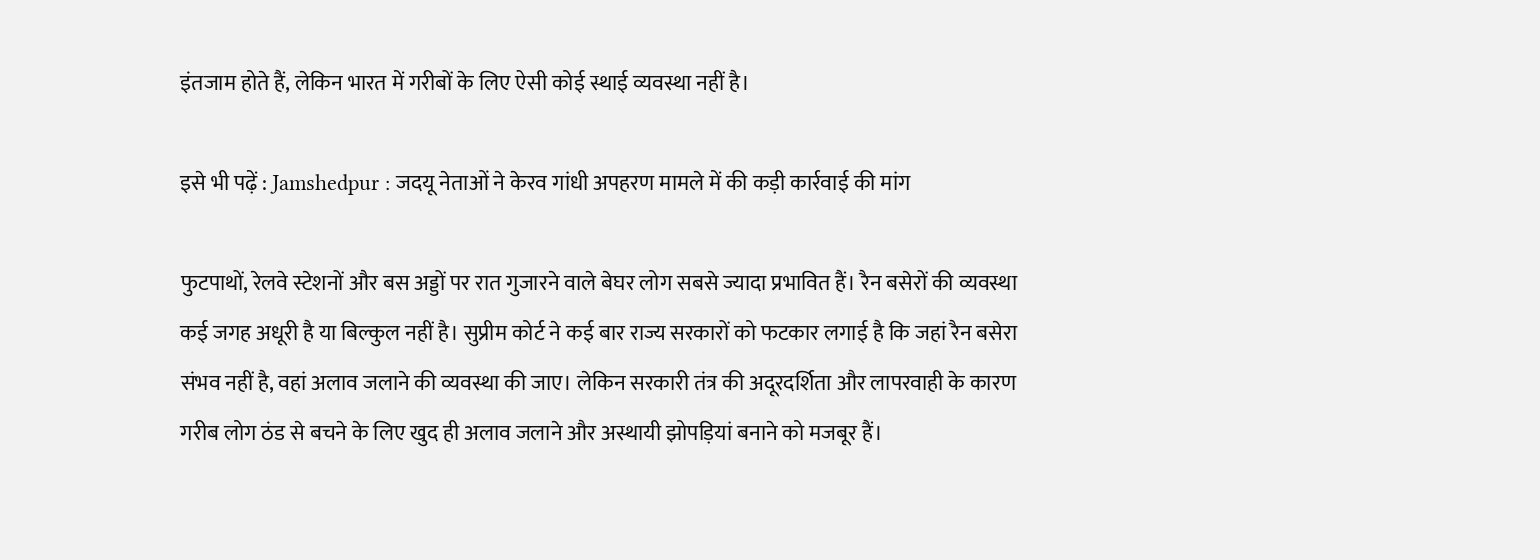इंतजाम होते हैं, लेकिन भारत में गरीबों के लिए ऐसी कोई स्थाई व्यवस्था नहीं है।

इसे भी पढ़ें : Jamshedpur : जदयू नेताओं ने केरव गांधी अपहरण मामले में की कड़ी कार्रवाई की मांग

फुटपाथों, रेलवे स्टेशनों और बस अड्डों पर रात गुजारने वाले बेघर लोग सबसे ज्यादा प्रभावित हैं। रैन बसेरों की व्यवस्था कई जगह अधूरी है या बिल्कुल नहीं है। सुप्रीम कोर्ट ने कई बार राज्य सरकारों को फटकार लगाई है कि जहां रैन बसेरा संभव नहीं है, वहां अलाव जलाने की व्यवस्था की जाए। लेकिन सरकारी तंत्र की अदूरदर्शिता और लापरवाही के कारण गरीब लोग ठंड से बचने के लिए खुद ही अलाव जलाने और अस्थायी झोपड़ियां बनाने को मजबूर हैं।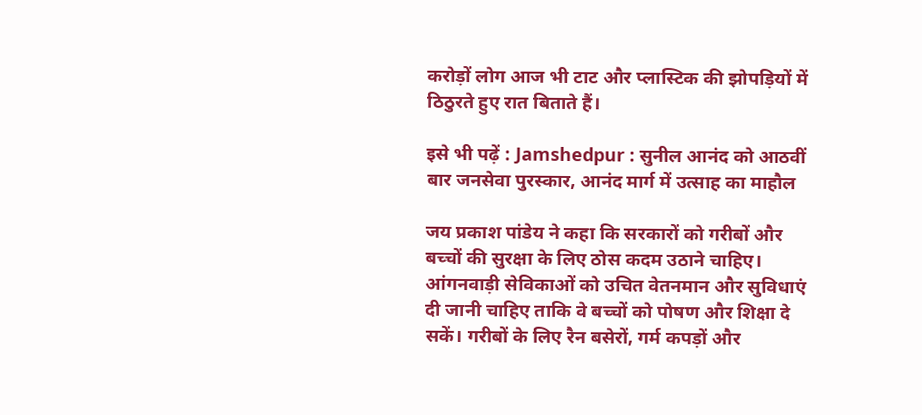करोड़ों लोग आज भी टाट और प्लास्टिक की झोपड़ियों में ठिठुरते हुए रात बिताते हैं।

इसे भी पढ़ें : Jamshedpur : सुनील आनंद को आठवीं बार जनसेवा पुरस्कार, आनंद मार्ग में उत्साह का माहौल

जय प्रकाश पांडेय ने कहा कि सरकारों को गरीबों और बच्चों की सुरक्षा के लिए ठोस कदम उठाने चाहिए। आंगनवाड़ी सेविकाओं को उचित वेतनमान और सुविधाएं दी जानी चाहिए ताकि वे बच्चों को पोषण और शिक्षा दे सकें। गरीबों के लिए रैन बसेरों, गर्म कपड़ों और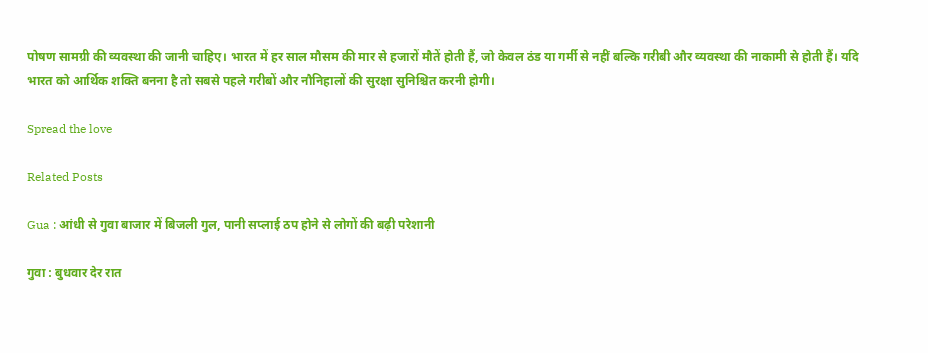पोषण सामग्री की व्यवस्था की जानी चाहिए। भारत में हर साल मौसम की मार से हजारों मौतें होती हैं, जो केवल ठंड या गर्मी से नहीं बल्कि गरीबी और व्यवस्था की नाकामी से होती हैं। यदि भारत को आर्थिक शक्ति बनना है तो सबसे पहले गरीबों और नौनिहालों की सुरक्षा सुनिश्चित करनी होगी।

Spread the love

Related Posts

Gua : आंधी से गुवा बाजार में बिजली गुल, पानी सप्लाई ठप होने से लोगों की बढ़ी परेशानी

गुवा : बुधवार देर रात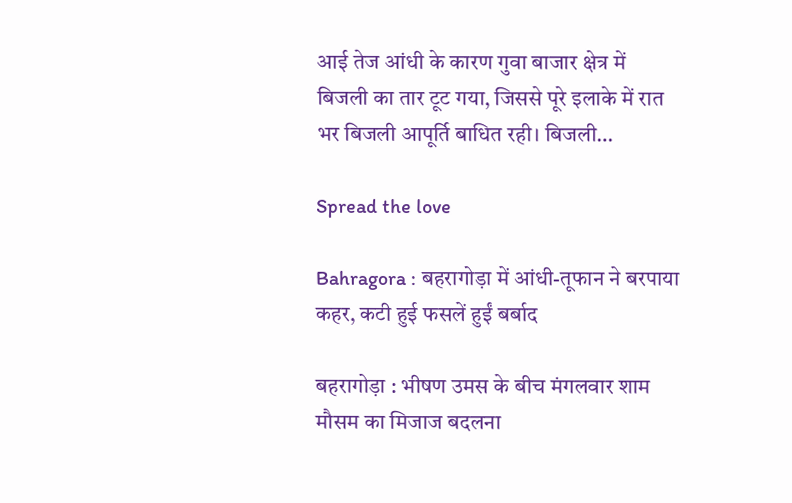आई तेज आंधी के कारण गुवा बाजार क्षेत्र में बिजली का तार टूट गया, जिससे पूरे इलाके में रात भर बिजली आपूर्ति बाधित रही। बिजली…

Spread the love

Bahragora : बहरागोड़ा में आंधी-तूफान ने बरपाया कहर, कटी हुई फसलें हुईं बर्बाद

बहरागोड़ा : भीषण उमस के बीच मंगलवार शाम मौसम का मिजाज बदलना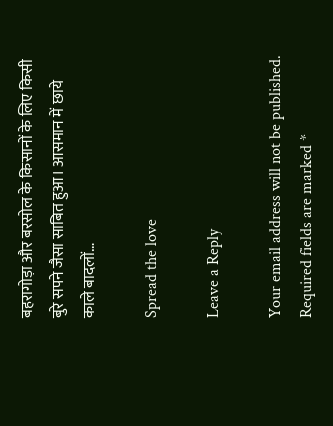बहरागोड़ा और बरसोल के किसानों के लिए किसी बुरे सपने जैसा साबित हुआ। आसमान में छाये काले बादलों…

Spread the love

Leave a Reply

Your email address will not be published. Required fields are marked *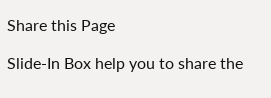Share this Page

Slide-In Box help you to share the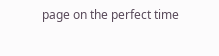page on the perfect time